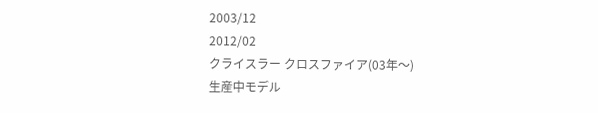2003/12
2012/02
クライスラー クロスファイア(03年〜)
生産中モデル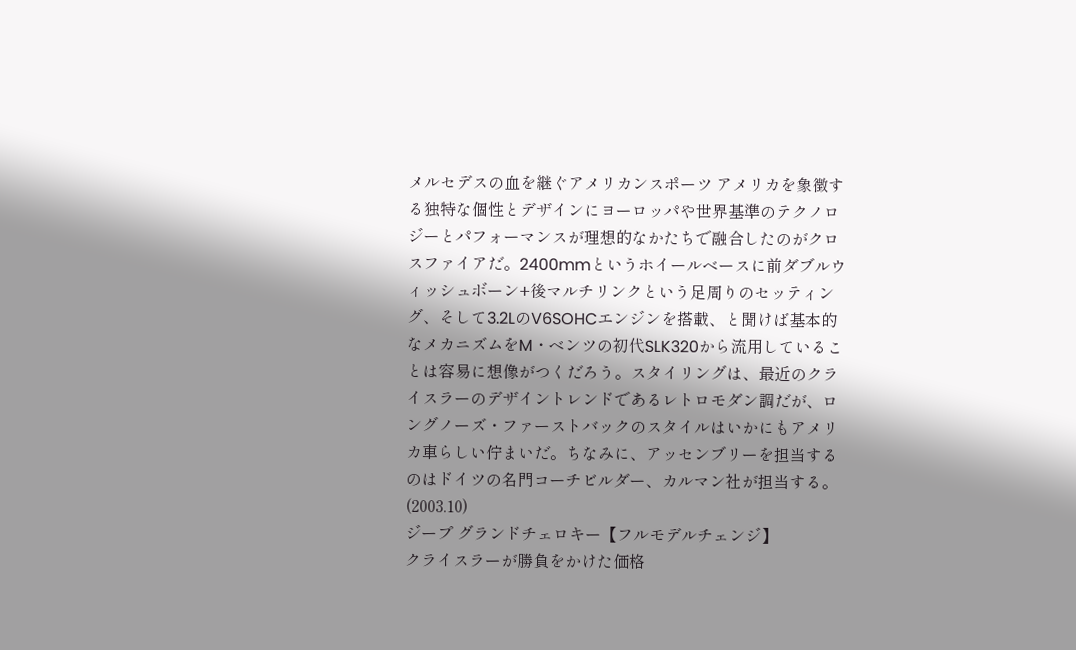メルセデスの血を継ぐアメリカンスポーツ アメリカを象徴する独特な個性とデザインにヨーロッパや世界基準のテクノロジーとパフォーマンスが理想的なかたちで融合したのがクロスファイアだ。2400mmというホイールベースに前ダブルウィッシュボーン+後マルチリンクという足周りのセッティング、そして3.2LのV6SOHCエンジンを搭載、と聞けば基本的なメカニズムをM・ベンツの初代SLK320から流用していることは容易に想像がつくだろう。スタイリングは、最近のクライスラーのデザイントレンドであるレトロモダン調だが、ロングノーズ・ファーストバックのスタイルはいかにもアメリカ車らしい佇まいだ。ちなみに、アッセンブリーを担当するのはドイツの名門コーチビルダー、カルマン社が担当する。(2003.10)
ジープ グランドチェロキー【フルモデルチェンジ】
クライスラーが勝負をかけた価格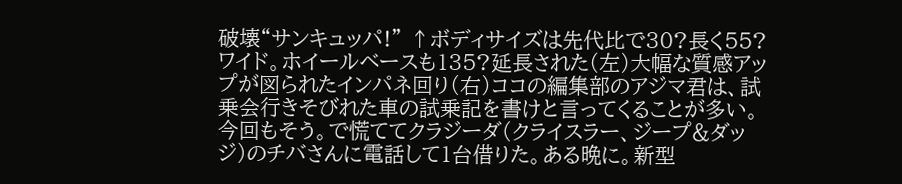破壊“サンキュッパ!” ↑ボディサイズは先代比で30?長く55?ワイド。ホイールベースも135?延長された(左)大幅な質感アップが図られたインパネ回り(右)ココの編集部のアジマ君は、試乗会行きそびれた車の試乗記を書けと言ってくることが多い。今回もそう。で慌ててクラジーダ(クライスラー、ジープ&ダッジ)のチバさんに電話して1台借りた。ある晩に。新型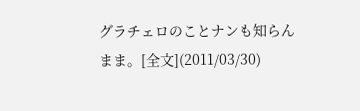グラチェロのことナンも知らんまま。[全文](2011/03/30)